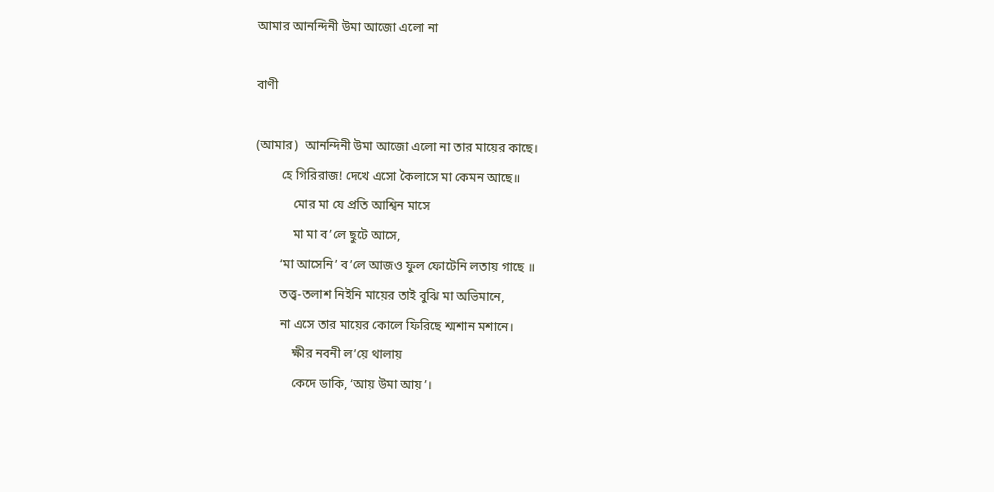আমার আনন্দিনী উমা আজো এলো না

বাণী

(আমার)  আনন্দিনী উমা আজো এলো না তার মায়ের কাছে।
        হে গিরিরাজ! দেখে এসো কৈলাসে মা কেমন আছে॥
            মোর মা যে প্রতি আশ্বিন মাসে
            মা মা ব’লে ছুটে আসে,
        ‘মা আসেনি’ ব’লে আজও ফুল ফোটেনি লতায় গাছে ॥
        তত্ত্ব-তলাশ নিইনি মায়ের তাই বুঝি মা অভিমানে,
        না এসে তার মায়ের কোলে ফিরিছে শ্মশান মশানে।
            ক্ষীর নবনী ল’য়ে থালায়
            কেদে ডাকি, ‘আয় উমা আয়’।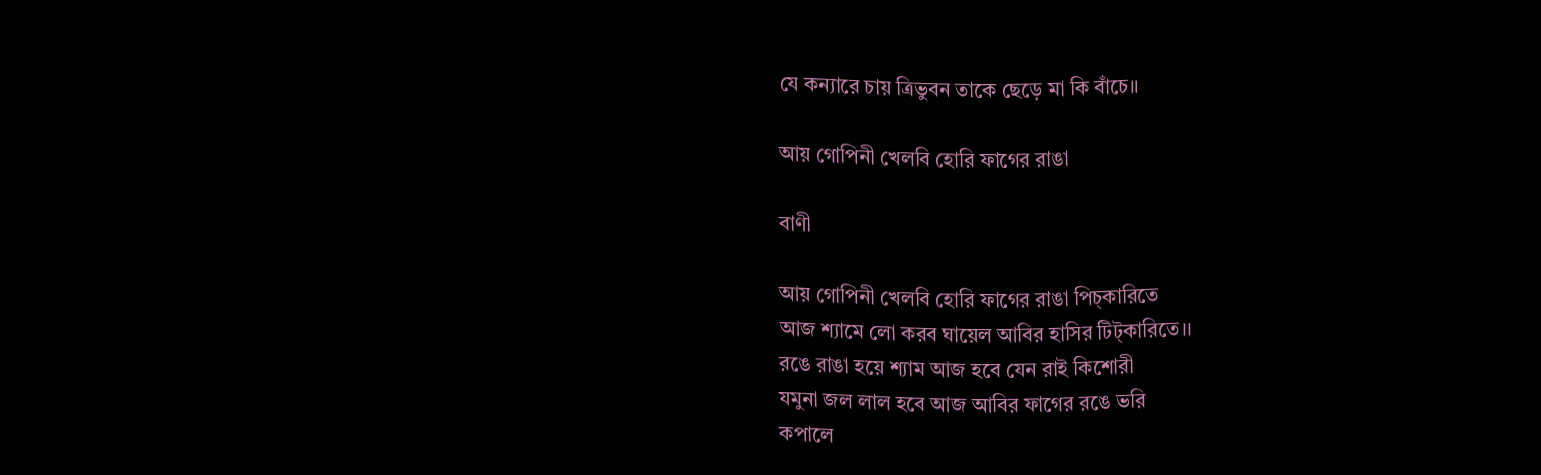যে কন্যারে চায় ত্রিভুবন তাকে ছেড়ে মা কি বাঁচে॥

আয় গোপিনী খেলবি হোরি ফাগের রাঙা

বাণী

আয় গোপিনী খেলবি হোরি ফাগের রাঙা পিচ্‌কারিতে
আজ শ্যামে লো করব ঘায়েল আবির হাসির টিট্‌কারিতে।।
রঙে রাঙা হয়ে শ্যাম আজ হবে যেন রাই কিশোরী
যমুনা জল লাল হবে আজ আবির ফাগের রঙে ভরি
কপালে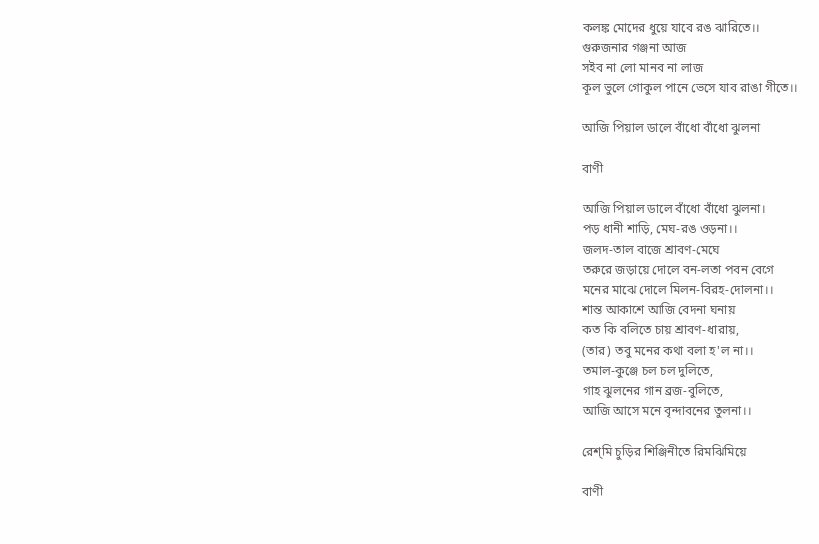কলঙ্ক মোদের ধুয়ে যাবে রঙ ঝারিতে।।
গুরুজনার গঞ্জনা আজ
সইব না লো মানব না লাজ
কূল ভুলে গোকুল পানে ভেসে যাব রাঙা গীতে।।

আজি পিয়াল ডালে বাঁধো বাঁধো ঝুলনা

বাণী

আজি পিয়াল ডালে বাঁধো বাঁধো ঝুলনা।
পড় ধানী শাড়ি, মেঘ-রঙ ওড়না।।
জলদ-তাল বাজে শ্রাবণ-মেঘে
তরুরে জড়ায়ে দোলে বন-লতা পবন বেগে
মনের মাঝে দোলে মিলন-বিরহ-দোলনা।।
শান্ত আকাশে আজি বেদনা ঘনায়
কত কি বলিতে চায় শ্রাবণ-ধারায়,
(তার) তবু মনের কথা বলা হ'ল না।।
তমাল-কুঞ্জে চল চল দুলিতে,
গাহ ঝুলনের গান ব্রজ-বুলিতে,
আজি আসে মনে বৃন্দাবনের তুলনা।।

রেশ্‌মি চুড়ির শিঞ্জিনীতে রিমঝিমিয়ে

বাণী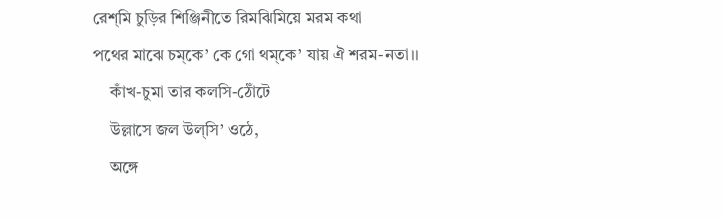রেশ্‌মি চুড়ির শিঞ্জিনীতে রিমঝিমিয়ে মরম কথা
পথের মাঝে চম্‌কে’ কে গো থম্‌কে’ যায় ঐ শরম-নতা।।
    কাঁখ-চুমা তার কলসি-ঠোঁটে
    উল্লাসে জল উল্‌সি’ ওঠে,
    অঙ্গে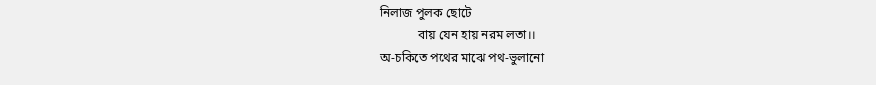নিলাজ পুলক ছোটে
            বায় যেন হায় নরম লতা।।
অ-চকিতে পথের মাঝে পথ-ভুলানো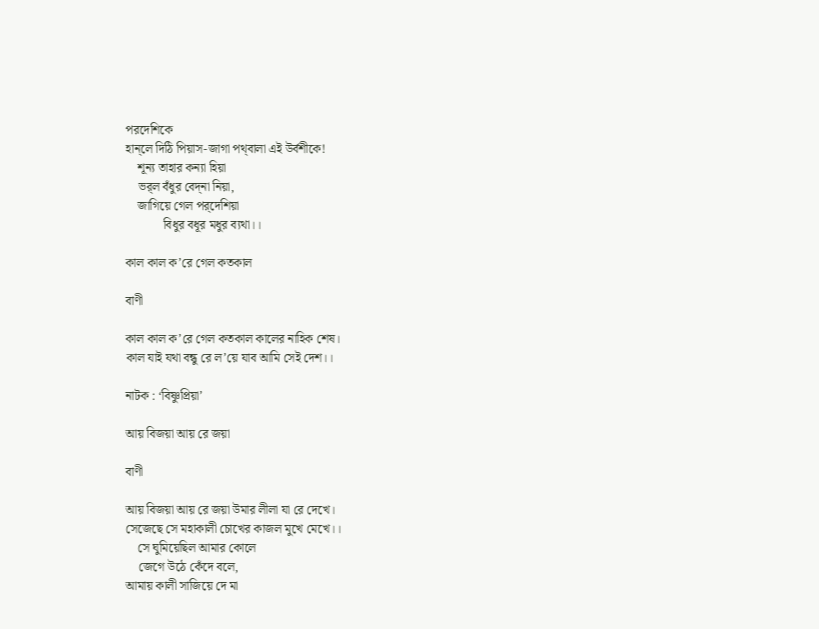পরদেশিকে
হান্‌লে দিঠি পিয়াস-জাগা পথ্‌বালা এই উর্বশীকে!
    শূন্য তাহার কন্যা হিয়া
    ভর্‌ল বঁধুর বেদ্‌না নিয়া,
    জাগিয়ে গেল পর্‌দেশিয়া
            বিধুর বধূর মধুর ব্যথা।।

কাল কাল ক’রে গেল কতকাল

বাণী

কাল কাল ক’রে গেল কতকাল কালের নাহিক শেষ।
কাল যাই যথা বন্ধু রে ল’য়ে যাব আমি সেই দেশ।।

নাটক : ‘বিষ্ণুপ্রিয়া’

আয় বিজয়া আয় রে জয়া

বাণী

আয় বিজয়া আয় রে জয়া উমার লীলা যা রে দেখে।
সেজেছে সে মহাকালী চোখের কাজল মুখে মেখে।।
    সে ঘুমিয়েছিল আমার কোলে
    জেগে উঠে কেঁদে বলে,
আমায় কালী সাজিয়ে দে মা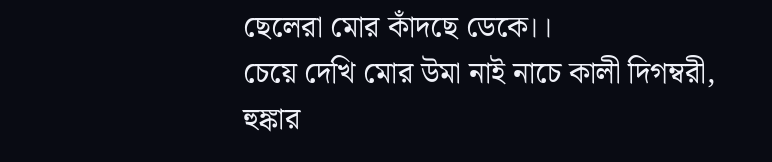ছেলেরা মোর কাঁদছে ডেকে।।
চেয়ে দেখি মোর উমা নাই নাচে কালী দিগম্বরী,
হুঙ্কার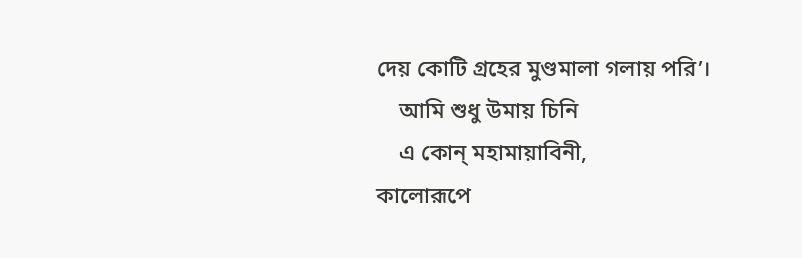দেয় কোটি গ্রহের মুণ্ডমালা গলায় পরি’।
    আমি শুধু উমায় চিনি
    এ কোন্ মহামায়াবিনী,
কালোরূপে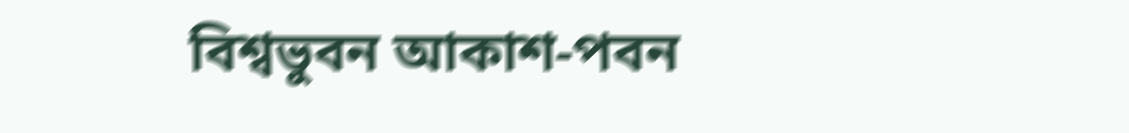বিশ্বভুবন আকাশ-পবন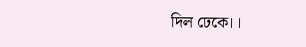দিল ঢেকে।।